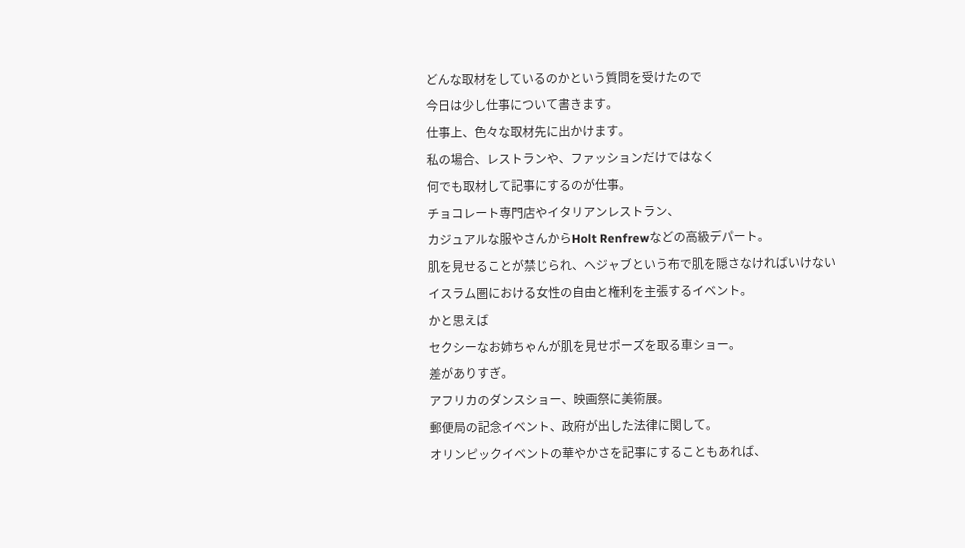どんな取材をしているのかという質問を受けたので
今日は少し仕事について書きます。
仕事上、色々な取材先に出かけます。
私の場合、レストランや、ファッションだけではなく
何でも取材して記事にするのが仕事。
チョコレート専門店やイタリアンレストラン、
カジュアルな服やさんからHolt Renfrewなどの高級デパート。
肌を見せることが禁じられ、ヘジャブという布で肌を隠さなければいけない
イスラム圏における女性の自由と権利を主張するイベント。
かと思えば
セクシーなお姉ちゃんが肌を見せポーズを取る車ショー。
差がありすぎ。
アフリカのダンスショー、映画祭に美術展。
郵便局の記念イベント、政府が出した法律に関して。
オリンピックイベントの華やかさを記事にすることもあれば、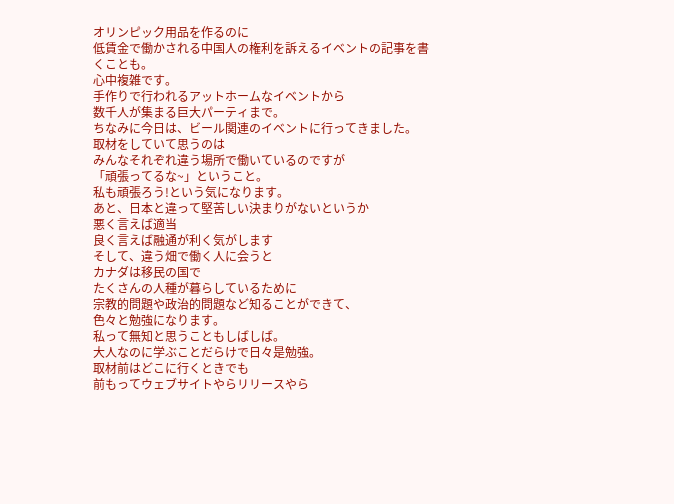オリンピック用品を作るのに
低賃金で働かされる中国人の権利を訴えるイベントの記事を書くことも。
心中複雑です。
手作りで行われるアットホームなイベントから
数千人が集まる巨大パーティまで。
ちなみに今日は、ビール関連のイベントに行ってきました。
取材をしていて思うのは
みんなそれぞれ違う場所で働いているのですが
「頑張ってるな~」ということ。
私も頑張ろう!という気になります。
あと、日本と違って堅苦しい決まりがないというか
悪く言えば適当
良く言えば融通が利く気がします
そして、違う畑で働く人に会うと
カナダは移民の国で
たくさんの人種が暮らしているために
宗教的問題や政治的問題など知ることができて、
色々と勉強になります。
私って無知と思うこともしばしば。
大人なのに学ぶことだらけで日々是勉強。
取材前はどこに行くときでも
前もってウェブサイトやらリリースやら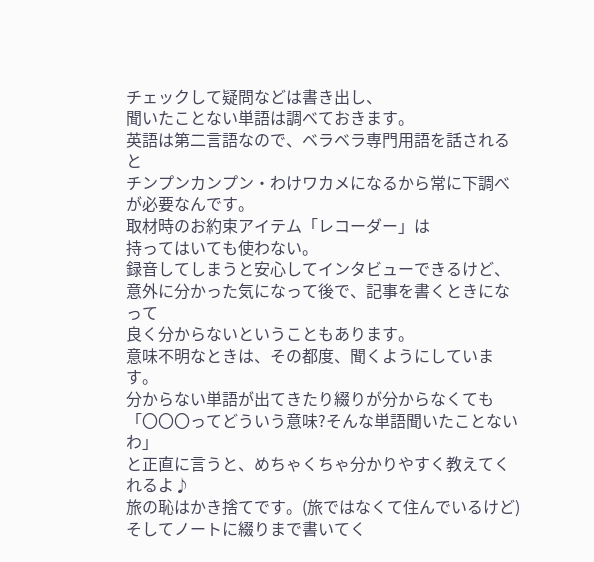チェックして疑問などは書き出し、
聞いたことない単語は調べておきます。
英語は第二言語なので、ベラベラ専門用語を話されると
チンプンカンプン・わけワカメになるから常に下調べが必要なんです。
取材時のお約束アイテム「レコーダー」は
持ってはいても使わない。
録音してしまうと安心してインタビューできるけど、
意外に分かった気になって後で、記事を書くときになって
良く分からないということもあります。
意味不明なときは、その都度、聞くようにしています。
分からない単語が出てきたり綴りが分からなくても
「〇〇〇ってどういう意味?そんな単語聞いたことないわ」
と正直に言うと、めちゃくちゃ分かりやすく教えてくれるよ♪
旅の恥はかき捨てです。(旅ではなくて住んでいるけど)
そしてノートに綴りまで書いてく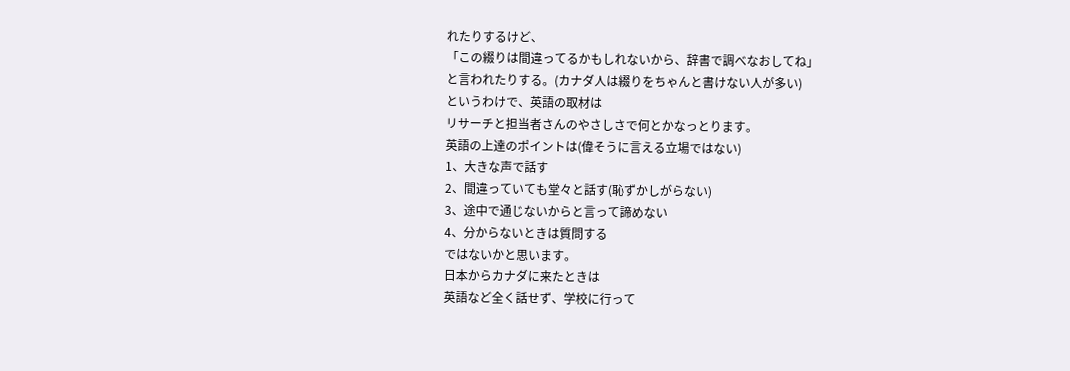れたりするけど、
「この綴りは間違ってるかもしれないから、辞書で調べなおしてね」
と言われたりする。(カナダ人は綴りをちゃんと書けない人が多い)
というわけで、英語の取材は
リサーチと担当者さんのやさしさで何とかなっとります。
英語の上達のポイントは(偉そうに言える立場ではない)
1、大きな声で話す
2、間違っていても堂々と話す(恥ずかしがらない)
3、途中で通じないからと言って諦めない
4、分からないときは質問する
ではないかと思います。
日本からカナダに来たときは
英語など全く話せず、学校に行って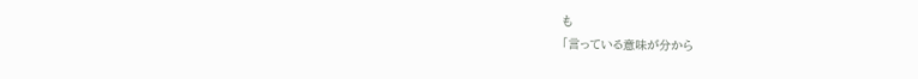も
「言っている意味が分から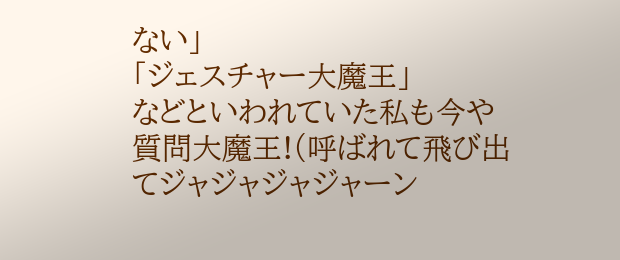ない」
「ジェスチャー大魔王」
などといわれていた私も今や
質問大魔王!(呼ばれて飛び出てジャジャジャジャーン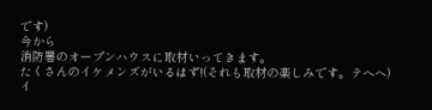です)
今から
消防署のオープンハウスに取材いってきます。
たくさんのイケメンズがいるはず!(それも取材の楽しみです。テヘヘ)
イ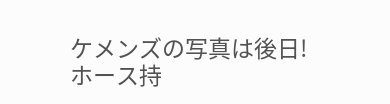ケメンズの写真は後日!
ホース持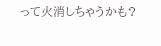って火消しちゃうかも?